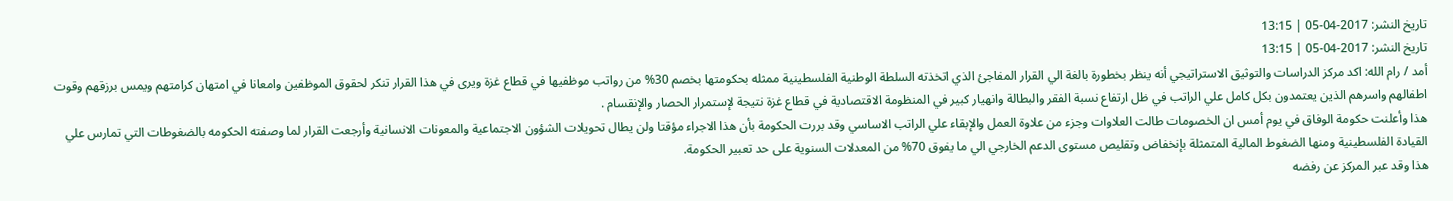تاريخ النشر: 2017-04-05 | 13:15
تاريخ النشر: 2017-04-05 | 13:15
أمد / رام الله: اكد مركز الدراسات والتوثيق الاستراتيجي أنه ينظر بخطورة بالغة الي القرار المفاجئ الذي اتخذته السلطة الوطنية الفلسطينية ممثله بحكومتها بخصم 30% من رواتب موظفيها في قطاع غزة ويرى في هذا القرار تنكر لحقوق الموظفين وامعانا في امتهان كرامتهم ويمس برزقهم وقوت اطفالهم واسرهم الذين يعتمدون بكل كامل علي الراتب في ظل ارتفاع نسبة الفقر والبطالة وانهيار كبير في المنظومة الاقتصادية في قطاع غزة نتيجة لإستمرار الحصار والإنقسام .
هذا وأعلنت حكومة الوفاق في يوم أمس ان الخصومات طالت العلاوات وجزء من علاوة العمل والإبقاء علي الراتب الاساسي وقد بررت الحكومة بأن هذا الاجراء مؤقتا ولن يطال تحويلات الشؤون الاجتماعية والمعونات الانسانية وأرجعت القرار لما وصفته الحكومه بالضغوطات التي تمارس علي القيادة الفلسطينية ومنها الضغوط المالية المتمثلة بإنخفاض وتقليص مستوى الدعم الخارجي الي ما يفوق 70% من المعدلات السنوية على حد تعبير الحكومة.
هذا وقد عبر المركز عن رفضه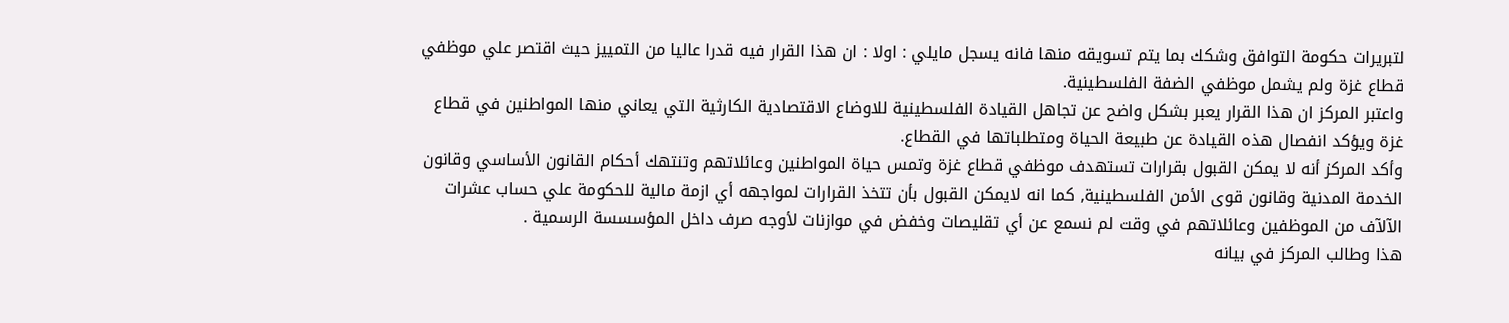لتبريرات حكومة التوافق وشكك بما يتم تسويقه منها فانه يسجل مايلي : اولا : ان هذا القرار فيه قدرا عاليا من التمييز حيث اقتصر علي موظفي قطاع غزة ولم يشمل موظفي الضفة الفلسطينية.
واعتبر المركز ان هذا القرار يعبر بشكل واضح عن تجاهل القيادة الفلسطينية للاوضاع الاقتصادية الكارثية التي يعاني منها المواطنين في قطاع غزة ويؤكد انفصال هذه القيادة عن طبيعة الحياة ومتطلباتها في القطاع.
وأكد المركز أنه لا يمكن القبول بقرارات تستهدف موظفي قطاع غزة وتمس حياة المواطنين وعائلاتهم وتنتهك أحكام القانون الأساسي وقانون الخدمة المدنية وقانون قوى الأمن الفلسطينية, كما انه لايمكن القبول بأن تتخذ القرارات لمواجهه أي ازمة مالية للحكومة علي حساب عشرات الآلآف من الموظفين وعائلاتهم في وقت لم نسمع عن أي تقليصات وخفض في موازنات لأوجه صرف داخل المؤسسسة الرسمية .
هذا وطالب المركز في بيانه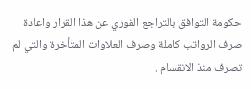حكومة التوافق بالتراجع الفوري عن هذا القرار واعادة صرف الرواتب كاملة وصرف العلاوات المتأخرة والتي لم تصرف منذ الانقسام .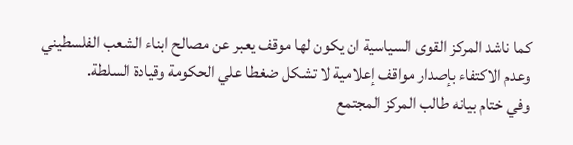كما ناشد المركز القوى السياسية ان يكون لها موقف يعبر عن مصالح ابناء الشعب الفلسطيني وعدم الاكتفاء بإصدار مواقف إعلامية لا تشكل ضغطا علي الحكومة وقيادة السلطة.
وفي ختام بيانه طالب المركز المجتمع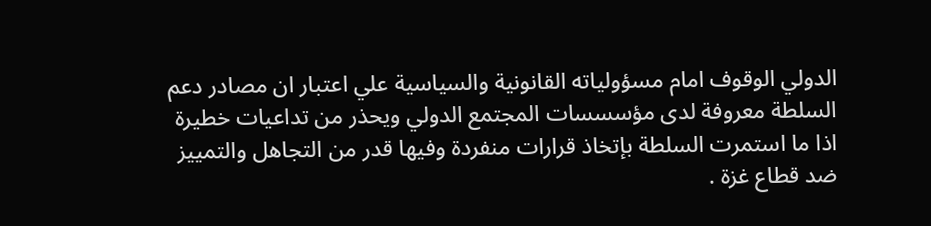الدولي الوقوف امام مسؤولياته القانونية والسياسية علي اعتبار ان مصادر دعم السلطة معروفة لدى مؤسسسات المجتمع الدولي ويحذر من تداعيات خطيرة اذا ما استمرت السلطة بإتخاذ قرارات منفردة وفيها قدر من التجاهل والتمييز ضد قطاع غزة .